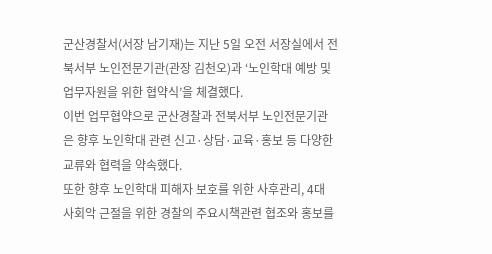군산경찰서(서장 남기재)는 지난 5일 오전 서장실에서 전북서부 노인전문기관(관장 김천오)과 ‘노인학대 예방 및 업무자원을 위한 협약식’을 체결했다.
이번 업무협약으로 군산경찰과 전북서부 노인전문기관은 향후 노인학대 관련 신고·상담·교육·홍보 등 다양한 교류와 협력을 약속했다.
또한 향후 노인학대 피해자 보호를 위한 사후관리, 4대 사회악 근절을 위한 경찰의 주요시책관련 협조와 홍보를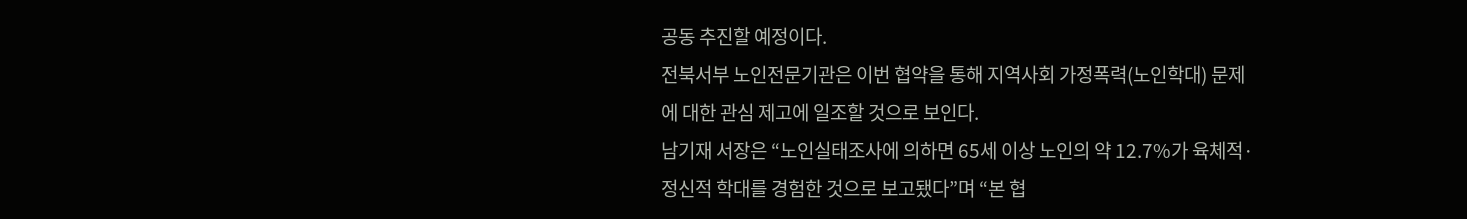공동 추진할 예정이다.
전북서부 노인전문기관은 이번 협약을 통해 지역사회 가정폭력(노인학대) 문제에 대한 관심 제고에 일조할 것으로 보인다.
남기재 서장은 “노인실태조사에 의하면 65세 이상 노인의 약 12.7%가 육체적·정신적 학대를 경험한 것으로 보고됐다”며 “본 협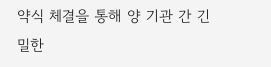약식 체결을 통해 양 기관 간 긴밀한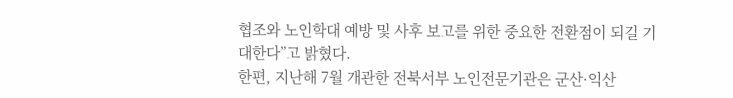협조와 노인학대 예방 및 사후 보고를 위한 중요한 전환점이 되길 기대한다”고 밝혔다.
한편, 지난해 7월 개관한 전북서부 노인전문기관은 군산·익산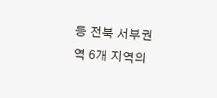등 전북 서부권역 6개 지역의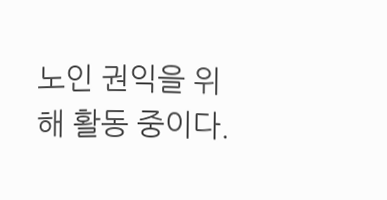노인 권익을 위해 활동 중이다.